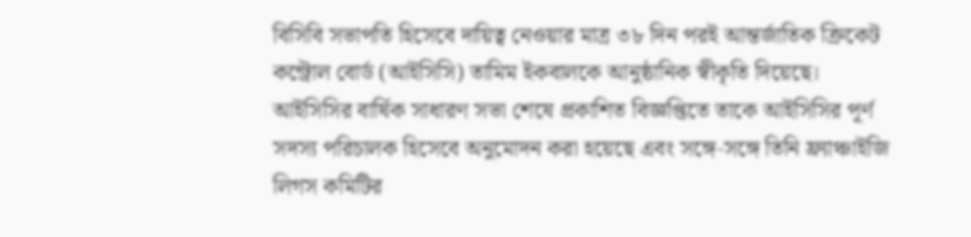বিসিবি সভাপতি হিসেবে দায়িত্ব নেওয়ার মাত্র ৩৮ দিন পরই আন্তর্জাতিক ক্রিকেট কন্ট্রোল বোর্ড (আইসিসি) তামিম ইকবালকে আনুষ্ঠানিক স্বীকৃতি দিয়েছে। আইসিসির বার্ষিক সাধারণ সভা শেষে প্রকাশিত বিজ্ঞপ্তিতে তাকে আইসিসির পূর্ণ সদস্য পরিচালক হিসেবে অনুমোদন করা হয়েছে এবং সঙ্গে‑সঙ্গে তিনি ফ্র্যাঞ্চাইজি লিগস কমিটির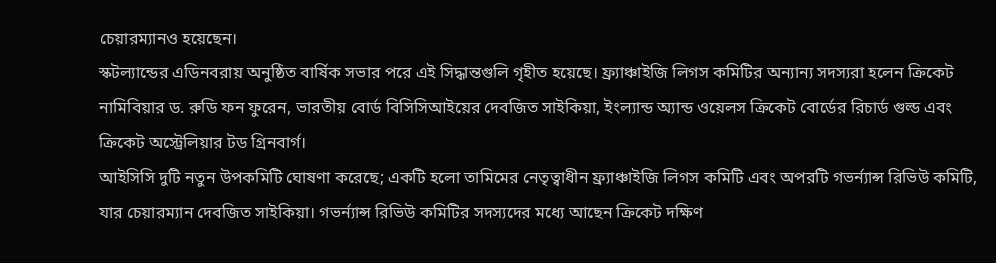চেয়ারম্যানও হয়েছেন।
স্কটল্যান্ডের এডিনবরায় অনুষ্ঠিত বার্ষিক সভার পরে এই সিদ্ধান্তগুলি গৃহীত হয়েছে। ফ্র্যাঞ্চাইজি লিগস কমিটির অন্যান্য সদস্যরা হলেন ক্রিকেট নামিবিয়ার ড. রুডি ফন ফুরেন, ভারতীয় বোর্ড বিসিসিআইয়ের দেবজিত সাইকিয়া, ইংল্যান্ড অ্যান্ড ওয়েলস ক্রিকেট বোর্ডের রিচার্ড গুল্ড এবং ক্রিকেট অস্ট্রেলিয়ার টড গ্রিনবার্গ।
আইসিসি দুটি নতুন উপকমিটি ঘোষণা করেছে; একটি হলো তামিমের নেতৃত্বাধীন ফ্র্যাঞ্চাইজি লিগস কমিটি এবং অপরটি গভর্ন্যান্স রিভিউ কমিটি, যার চেয়ারম্যান দেবজিত সাইকিয়া। গভর্ন্যান্স রিভিউ কমিটির সদস্যদের মধ্যে আছেন ক্রিকেট দক্ষিণ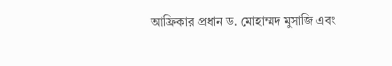আফ্রিকার প্রধান ড. মোহাম্মদ মুসাজি এবং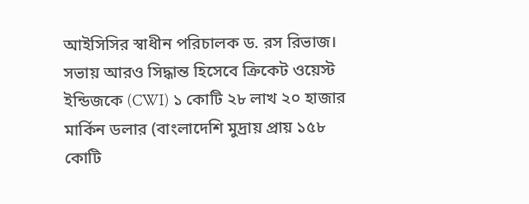আইসিসির স্বাধীন পরিচালক ড. রস রিভাজ।
সভায় আরও সিদ্ধান্ত হিসেবে ক্রিকেট ওয়েস্ট ইন্ডিজকে (CWI) ১ কোটি ২৮ লাখ ২০ হাজার মার্কিন ডলার (বাংলাদেশি মুদ্রায় প্রায় ১৫৮ কোটি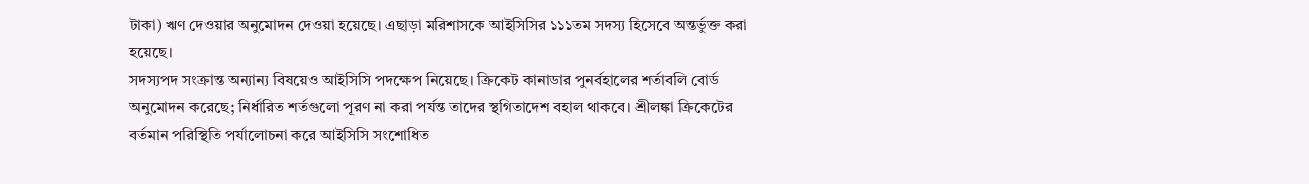টাকা) ঋণ দেওয়ার অনুমোদন দেওয়া হয়েছে। এছাড়া মরিশাসকে আইসিসির ১১১তম সদস্য হিসেবে অন্তর্ভুক্ত করা হয়েছে।
সদস্যপদ সংক্রান্ত অন্যান্য বিষয়েও আইসিসি পদক্ষেপ নিয়েছে। ক্রিকেট কানাডার পুনর্বহালের শর্তাবলি বোর্ড অনুমোদন করেছে; নির্ধারিত শর্তগুলো পূরণ না করা পর্যন্ত তাদের স্থগিতাদেশ বহাল থাকবে। শ্রীলঙ্কা ক্রিকেটের বর্তমান পরিস্থিতি পর্যালোচনা করে আইসিসি সংশোধিত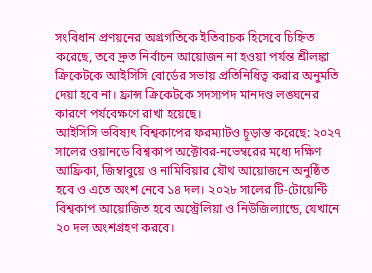সংবিধান প্রণয়নের অগ্রগতিকে ইতিবাচক হিসেবে চিহ্নিত করেছে, তবে দ্রুত নির্বাচন আয়োজন না হওয়া পর্যন্ত শ্রীলঙ্কা ক্রিকেটকে আইসিসি বোর্ডের সভায় প্রতিনিধিত্ব করার অনুমতি দেয়া হবে না। ফ্রান্স ক্রিকেটকে সদস্যপদ মানদণ্ড লঙ্ঘনের কারণে পর্যবেক্ষণে রাখা হয়েছে।
আইসিসি ভবিষ্যৎ বিশ্বকাপের ফরম্যাটও চূড়ান্ত করেছে: ২০২৭ সালের ওয়ানডে বিশ্বকাপ অক্টোবর-নভেম্বরের মধ্যে দক্ষিণ আফ্রিকা, জিম্বাবুয়ে ও নামিবিয়ার যৌথ আয়োজনে অনুষ্ঠিত হবে ও এতে অংশ নেবে ১৪ দল। ২০২৮ সালের টি‑টোয়েন্টি বিশ্বকাপ আয়োজিত হবে অস্ট্রেলিয়া ও নিউজিল্যান্ডে, যেখানে ২০ দল অংশগ্রহণ করবে।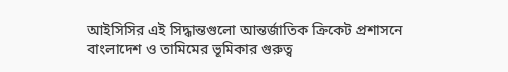আইসিসির এই সিদ্ধান্তগুলো আন্তর্জাতিক ক্রিকেট প্রশাসনে বাংলাদেশ ও তামিমের ভূমিকার গুরুত্ব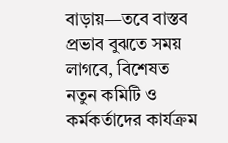বাড়ায়—তবে বাস্তব প্রভাব বুঝতে সময় লাগবে, বিশেষত নতুন কমিটি ও কর্মকর্তাদের কার্যক্রম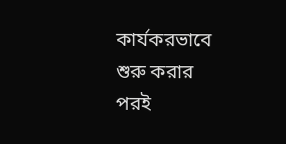কার্যকরভাবে শুরু করার পরই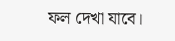ফল দেখা যাবে।